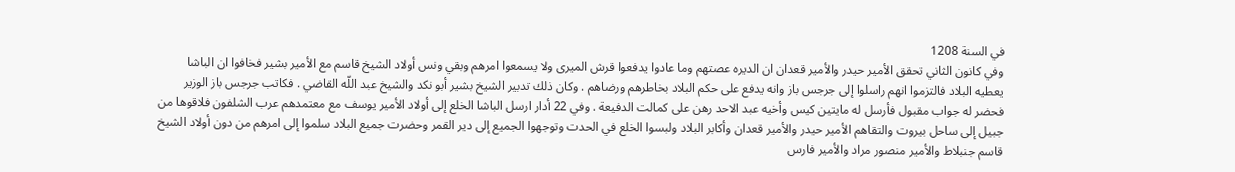في السنة 1208
وفي كانون الثاني تحقق الأمير حيدر والأمير قعدان ان الديره عصتهم وما عادوا يدفعوا قرش الميرى ولا يسمعوا امرهم وبقي ونس أولاد الشيخ قاسم مع الأمير بشير فخافوا ان الباشا يعطيه البلاد فالتزموا انهم راسلوا إلى جرجس باز وانه يدفع على حكم البلاد بخاطرهم ورضاهم . وكان ذلك تدبير الشيخ بشير أبو نكد والشيخ عبد اللّه القاضي . فكاتب جرجس باز الوزير فحضر له جواب مقبول فأرسل له مايتين كيس وأخيه عبد الاحد رهن على كمالت الدفيعة . وفي 22 أدار ارسل الباشا الخلع إلى أولاد الأمير يوسف مع معتمدهم عرب الشلفون فلاقوها من جبيل إلى ساحل بيروت والتقاهم الأمير حيدر والأمير قعدان وأكابر البلاد ولبسوا الخلع في الحدت وتوجهوا الجميع إلى دير القمر وحضرت جميع البلاد سلموا إلى امرهم من دون أولاد الشيخ قاسم جنبلاط والأمير منصور مراد والأمير فارس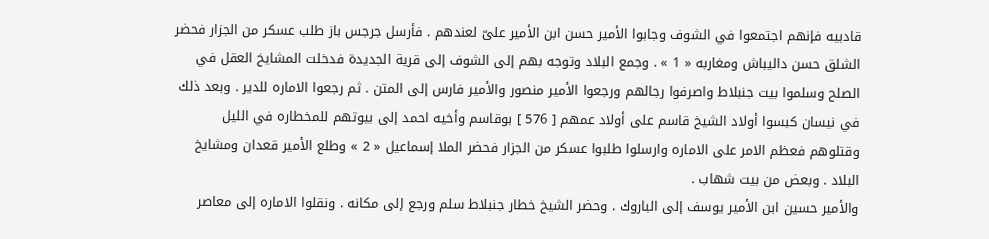قادبيه فإنهم اجتمعوا في الشوف وجابوا الأمير حسن ابن الأمير علىّ لعندهم . فأرسل جرجس باز طلب عسكر من الجزار فحضر الشلق حسن داليباش ومغاربه « 1 » . وجمع البلاد وتوجه بهم إلى الشوف إلى قرية الجديدة فدخلت المشايخ العقل في الصلح وسلموا بيت جنبلاط واصرفوا رجالهم ورجعوا الأمير منصور والأمير فارس إلى المتن . ثم رجعوا الاماره للدير . وبعد ذلك في نيسان كبسوا أولاد الشيخ قاسم على أولاد عمهم [ 576 ] بوقاسم وأخيه احمد إلى بيوتهم للمخطاره في الليل وقتلوهم فعظم الامر على الاماره وارسلوا طلبوا عسكر من الجزار فحضر الملا إسماعيل « 2 » وطلع الأمير قعدان ومشايخ البلاد . وبعض من بيت شهاب .
والأمير حسين ابن الأمير يوسف إلى الباروك . وحضر الشيخ خطار جنبلاط سلم ورجع إلى مكانه . ونقلوا الاماره إلى معاصر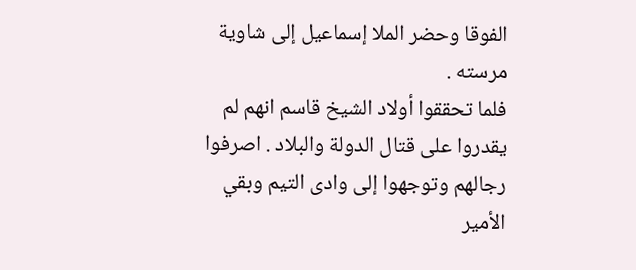الفوقا وحضر الملا إسماعيل إلى شاوية مرسته .
فلما تحققوا أولاد الشيخ قاسم انهم لم يقدروا على قتال الدولة والبلاد . اصرفوا رجالهم وتوجهوا إلى وادى التيم وبقي الأمير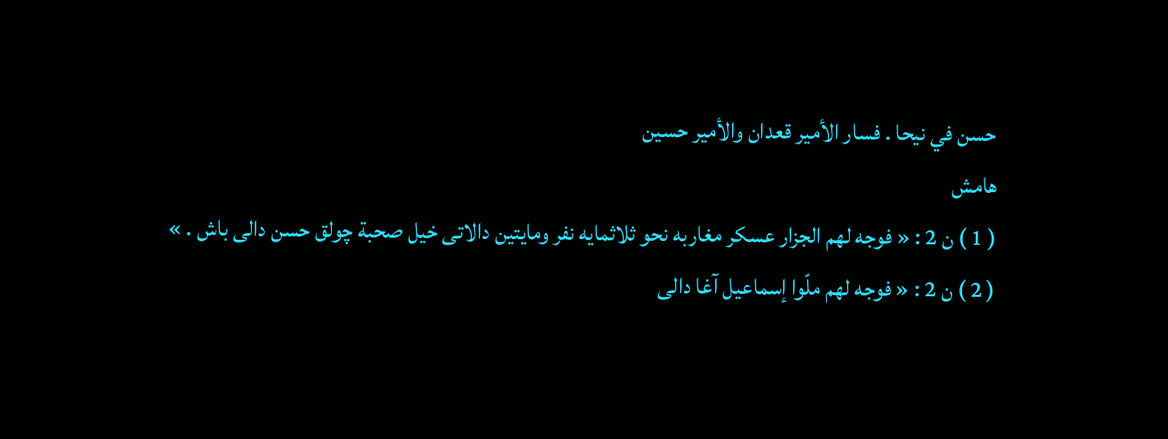حسن في نيحا . فسار الأمير قعدان والأمير حسين
هامش
( 1 ) ن 2 : « فوجه لهم الجزار عسكر مغاربه نحو ثلاثمايه نفر ومايتين دالاتى خيل صحبة چولق حسن دالى باش . »
( 2 ) ن 2 : « فوجه لهم ملّوا إسماعيل آغا دالى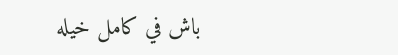باش في كامل خيله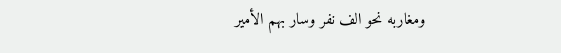ومغاربه نحو الف نفر وسار بهم الأمير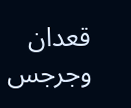قعدان وجرجس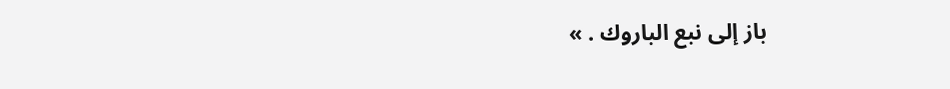باز إلى نبع الباروك . »